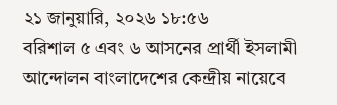২১ জানুয়ারি, ২০২৬ ১৮:৫৬
বরিশাল ৫ এবং ৬ আসনের প্রার্থী ইসলামী আন্দোলন বাংলাদেশের কেন্দ্রীয় নায়েবে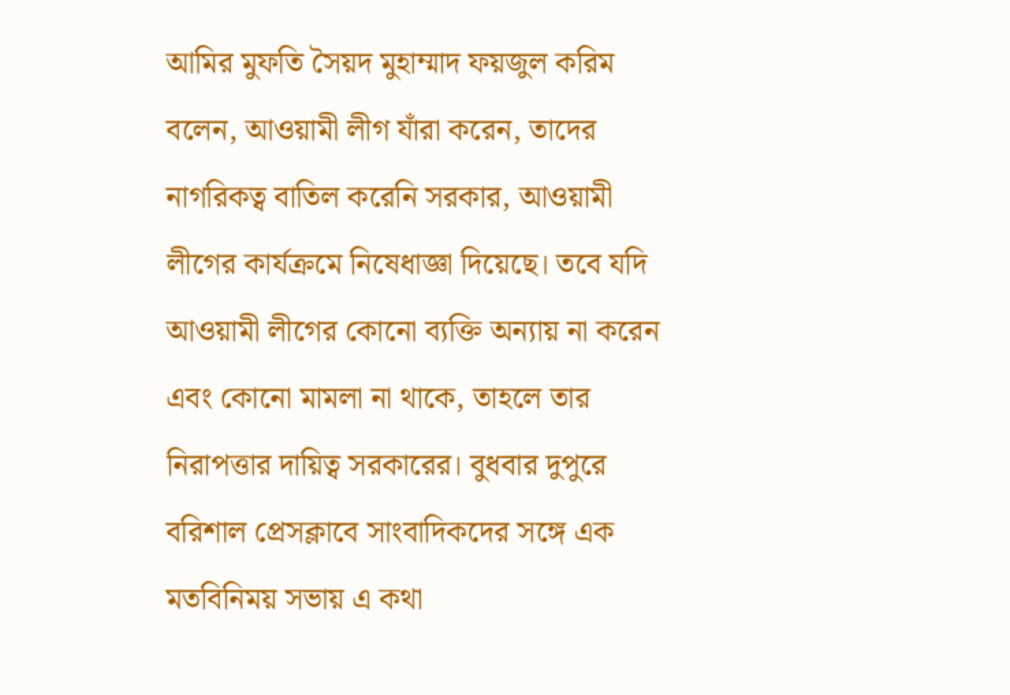আমির মুফতি সৈয়দ মুহাম্মাদ ফয়জুল করিম বলেন, আওয়ামী লীগ যাঁরা করেন, তাদের নাগরিকত্ব বাতিল করেনি সরকার, আওয়ামী লীগের কার্যক্রমে নিষেধাজ্ঞা দিয়েছে। তবে যদি আওয়ামী লীগের কোনো ব্যক্তি অন্যায় না করেন এবং কোনো মামলা না থাকে, তাহলে তার নিরাপত্তার দায়িত্ব সরকারের। বুধবার দুপুরে বরিশাল প্রেসক্লাবে সাংবাদিকদের সঙ্গে এক মতবিনিময় সভায় এ কথা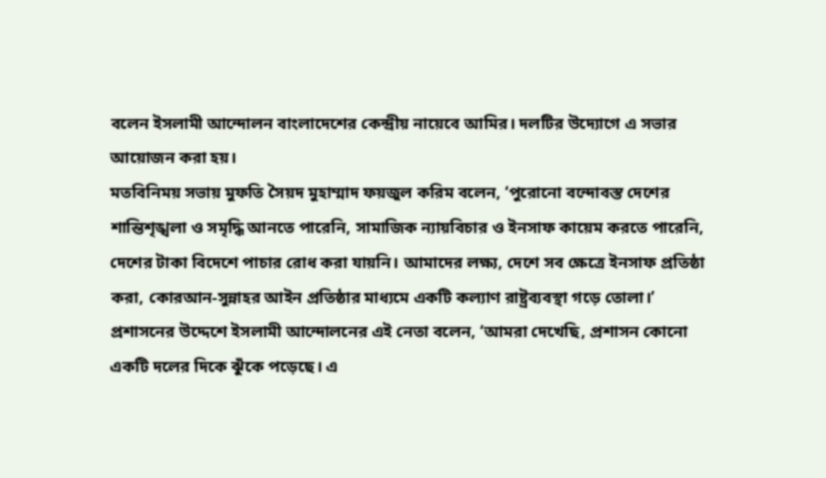বলেন ইসলামী আন্দোলন বাংলাদেশের কেন্দ্রীয় নায়েবে আমির। দলটির উদ্যোগে এ সভার আয়োজন করা হয়।
মতবিনিময় সভায় মুফতি সৈয়দ মুহাম্মাদ ফয়জুল করিম বলেন, ‘পুরোনো বন্দোবস্ত দেশের শান্তিশৃঙ্খলা ও সমৃদ্ধি আনতে পারেনি, সামাজিক ন্যায়বিচার ও ইনসাফ কায়েম করতে পারেনি, দেশের টাকা বিদেশে পাচার রোধ করা যায়নি। আমাদের লক্ষ্য, দেশে সব ক্ষেত্রে ইনসাফ প্রতিষ্ঠা করা, কোরআন-সুন্নাহর আইন প্রতিষ্ঠার মাধ্যমে একটি কল্যাণ রাষ্ট্রব্যবস্থা গড়ে তোলা।’
প্রশাসনের উদ্দেশে ইসলামী আন্দোলনের এই নেতা বলেন, ‘আমরা দেখেছি, প্রশাসন কোনো একটি দলের দিকে ঝুঁকে পড়েছে। এ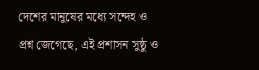দেশের মানুষের মধ্যে সন্দেহ ও প্রশ্ন জেগেছে, এই প্রশাসন সুষ্ঠু ও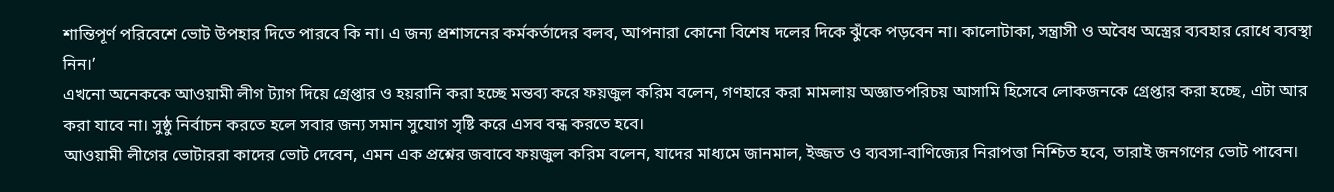শান্তিপূর্ণ পরিবেশে ভোট উপহার দিতে পারবে কি না। এ জন্য প্রশাসনের কর্মকর্তাদের বলব, আপনারা কোনো বিশেষ দলের দিকে ঝুঁকে পড়বেন না। কালোটাকা, সন্ত্রাসী ও অবৈধ অস্ত্রের ব্যবহার রোধে ব্যবস্থা নিন।’
এখনো অনেককে আওয়ামী লীগ ট্যাগ দিয়ে গ্রেপ্তার ও হয়রানি করা হচ্ছে মন্তব্য করে ফয়জুল করিম বলেন, গণহারে করা মামলায় অজ্ঞাতপরিচয় আসামি হিসেবে লোকজনকে গ্রেপ্তার করা হচ্ছে, এটা আর করা যাবে না। সুষ্ঠু নির্বাচন করতে হলে সবার জন্য সমান সুযোগ সৃষ্টি করে এসব বন্ধ করতে হবে।
আওয়ামী লীগের ভোটাররা কাদের ভোট দেবেন, এমন এক প্রশ্নের জবাবে ফয়জুল করিম বলেন, যাদের মাধ্যমে জানমাল, ইজ্জত ও ব্যবসা-বাণিজ্যের নিরাপত্তা নিশ্চিত হবে, তারাই জনগণের ভোট পাবেন।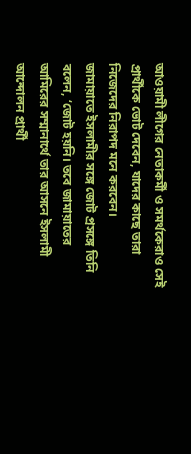আওয়ামী লীগের নেতাকর্মী ও সমর্থকেরাও সেই প্রার্থীকে ভোট দেবেন, যাদের কাছে তারা নিজেদের নিরাপদ মনে করবেন।
জামায়াতে ইসলামীর সঙ্গে জোট প্রসঙ্গে তিনি বলেন, ‘জোট হয়নি। তবে জামায়াতের আমিরের সম্মানার্থে তার আসনে ইসলামী আন্দোলন প্রার্থী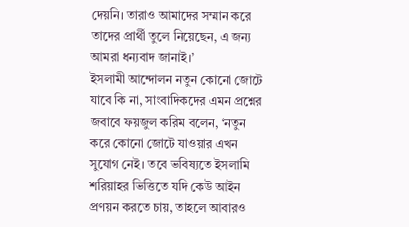দেয়নি। তারাও আমাদের সম্মান করে তাদের প্রার্থী তুলে নিয়েছেন, এ জন্য আমরা ধন্যবাদ জানাই।’
ইসলামী আন্দোলন নতুন কোনো জোটে যাবে কি না, সাংবাদিকদের এমন প্রশ্নের জবাবে ফয়জুল করিম বলেন, ‘নতুন করে কোনো জোটে যাওয়ার এখন সুযোগ নেই। তবে ভবিষ্যতে ইসলামি শরিয়াহর ভিত্তিতে যদি কেউ আইন প্রণয়ন করতে চায়, তাহলে আবারও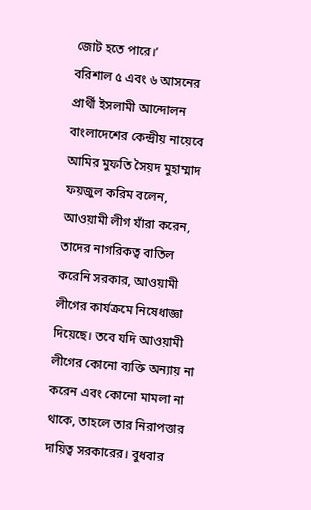জোট হতে পারে।’
বরিশাল ৫ এবং ৬ আসনের প্রার্থী ইসলামী আন্দোলন বাংলাদেশের কেন্দ্রীয় নায়েবে আমির মুফতি সৈয়দ মুহাম্মাদ ফয়জুল করিম বলেন, আওয়ামী লীগ যাঁরা করেন, তাদের নাগরিকত্ব বাতিল করেনি সরকার, আওয়ামী লীগের কার্যক্রমে নিষেধাজ্ঞা দিয়েছে। তবে যদি আওয়ামী লীগের কোনো ব্যক্তি অন্যায় না করেন এবং কোনো মামলা না থাকে, তাহলে তার নিরাপত্তার দায়িত্ব সরকারের। বুধবার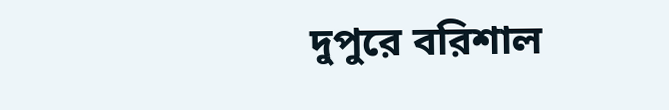দুপুরে বরিশাল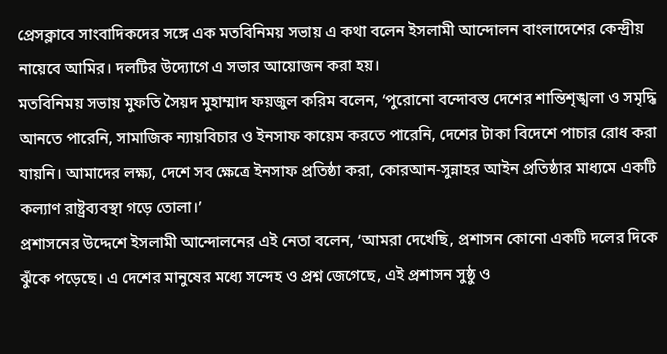প্রেসক্লাবে সাংবাদিকদের সঙ্গে এক মতবিনিময় সভায় এ কথা বলেন ইসলামী আন্দোলন বাংলাদেশের কেন্দ্রীয় নায়েবে আমির। দলটির উদ্যোগে এ সভার আয়োজন করা হয়।
মতবিনিময় সভায় মুফতি সৈয়দ মুহাম্মাদ ফয়জুল করিম বলেন, ‘পুরোনো বন্দোবস্ত দেশের শান্তিশৃঙ্খলা ও সমৃদ্ধি আনতে পারেনি, সামাজিক ন্যায়বিচার ও ইনসাফ কায়েম করতে পারেনি, দেশের টাকা বিদেশে পাচার রোধ করা যায়নি। আমাদের লক্ষ্য, দেশে সব ক্ষেত্রে ইনসাফ প্রতিষ্ঠা করা, কোরআন-সুন্নাহর আইন প্রতিষ্ঠার মাধ্যমে একটি কল্যাণ রাষ্ট্রব্যবস্থা গড়ে তোলা।’
প্রশাসনের উদ্দেশে ইসলামী আন্দোলনের এই নেতা বলেন, ‘আমরা দেখেছি, প্রশাসন কোনো একটি দলের দিকে ঝুঁকে পড়েছে। এ দেশের মানুষের মধ্যে সন্দেহ ও প্রশ্ন জেগেছে, এই প্রশাসন সুষ্ঠু ও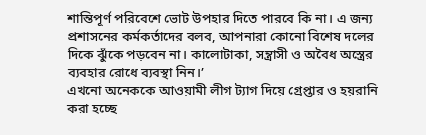শান্তিপূর্ণ পরিবেশে ভোট উপহার দিতে পারবে কি না। এ জন্য প্রশাসনের কর্মকর্তাদের বলব, আপনারা কোনো বিশেষ দলের দিকে ঝুঁকে পড়বেন না। কালোটাকা, সন্ত্রাসী ও অবৈধ অস্ত্রের ব্যবহার রোধে ব্যবস্থা নিন।’
এখনো অনেককে আওয়ামী লীগ ট্যাগ দিয়ে গ্রেপ্তার ও হয়রানি করা হচ্ছে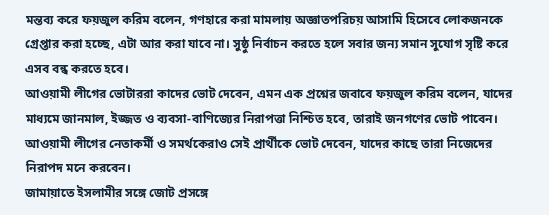মন্তব্য করে ফয়জুল করিম বলেন, গণহারে করা মামলায় অজ্ঞাতপরিচয় আসামি হিসেবে লোকজনকে গ্রেপ্তার করা হচ্ছে, এটা আর করা যাবে না। সুষ্ঠু নির্বাচন করতে হলে সবার জন্য সমান সুযোগ সৃষ্টি করে এসব বন্ধ করতে হবে।
আওয়ামী লীগের ভোটাররা কাদের ভোট দেবেন, এমন এক প্রশ্নের জবাবে ফয়জুল করিম বলেন, যাদের মাধ্যমে জানমাল, ইজ্জত ও ব্যবসা-বাণিজ্যের নিরাপত্তা নিশ্চিত হবে, তারাই জনগণের ভোট পাবেন। আওয়ামী লীগের নেতাকর্মী ও সমর্থকেরাও সেই প্রার্থীকে ভোট দেবেন, যাদের কাছে তারা নিজেদের নিরাপদ মনে করবেন।
জামায়াতে ইসলামীর সঙ্গে জোট প্রসঙ্গে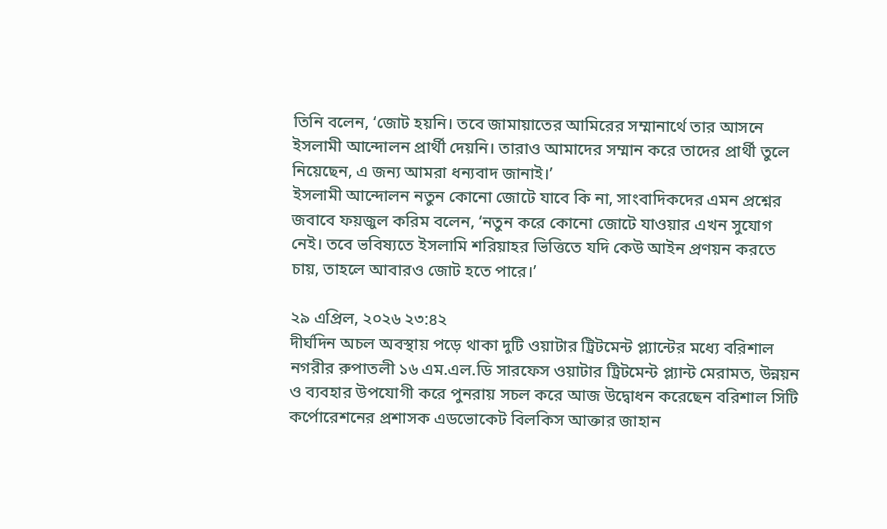তিনি বলেন, ‘জোট হয়নি। তবে জামায়াতের আমিরের সম্মানার্থে তার আসনে ইসলামী আন্দোলন প্রার্থী দেয়নি। তারাও আমাদের সম্মান করে তাদের প্রার্থী তুলে নিয়েছেন, এ জন্য আমরা ধন্যবাদ জানাই।’
ইসলামী আন্দোলন নতুন কোনো জোটে যাবে কি না, সাংবাদিকদের এমন প্রশ্নের জবাবে ফয়জুল করিম বলেন, ‘নতুন করে কোনো জোটে যাওয়ার এখন সুযোগ নেই। তবে ভবিষ্যতে ইসলামি শরিয়াহর ভিত্তিতে যদি কেউ আইন প্রণয়ন করতে চায়, তাহলে আবারও জোট হতে পারে।’

২৯ এপ্রিল, ২০২৬ ২৩:৪২
দীর্ঘদিন অচল অবস্থায় পড়ে থাকা দুটি ওয়াটার ট্রিটমেন্ট প্ল্যান্টের মধ্যে বরিশাল নগরীর রুপাতলী ১৬ এম.এল.ডি সারফেস ওয়াটার ট্রিটমেন্ট প্ল্যান্ট মেরামত, উন্নয়ন ও ব্যবহার উপযোগী করে পুনরায় সচল করে আজ উদ্বোধন করেছেন বরিশাল সিটি কর্পোরেশনের প্রশাসক এডভোকেট বিলকিস আক্তার জাহান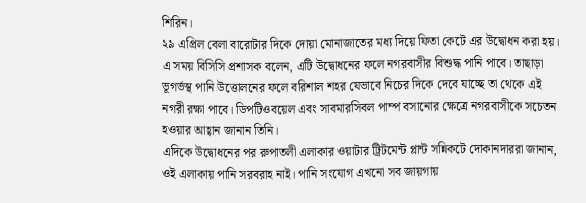শিরিন।
২৯ এপ্রিল বেলা বারোটার দিকে দোয়া মোনাজাতের মধ্য দিয়ে ফিতা কেটে এর উদ্বোধন করা হয়। এ সময় বিসিসি প্রশাসক বলেন, এটি উদ্বোধনের ফলে নগরবাসীর বিশুদ্ধ পানি পাবে। তাছাড়া ভূগর্ভস্থ পানি উত্তোলনের ফলে বরিশাল শহর যেভাবে নিচের দিকে দেবে যাচ্ছে তা থেকে এই নগরী রক্ষা পাবে। ডিপটিওবয়েল এবং সাবমারসিবল পাম্প বসানোর ক্ষেত্রে নগরবাসীকে সচেতন হওয়ার আহ্বান জানান তিনি।
এদিকে উদ্বোধনের পর রুপাতলী এলাকার ওয়াটার ট্রিটমেন্ট প্লান্ট সন্নিকটে দোকানদাররা জানান, ওই এলাকায় পানি সরবরাহ নাই। পানি সংযোগ এখনো সব জায়গায়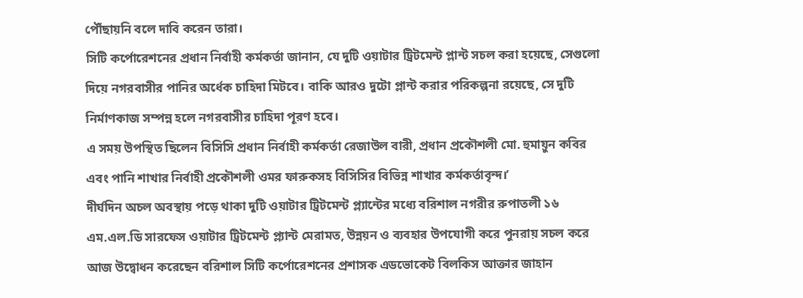পৌঁছায়নি বলে দাবি করেন তারা।
সিটি কর্পোরেশনের প্রধান নির্বাহী কর্মকর্তা জানান, যে দুটি ওয়াটার ট্রিটমেন্ট প্লান্ট সচল করা হয়েছে, সেগুলো দিয়ে নগরবাসীর পানির অর্ধেক চাহিদা মিটবে। বাকি আরও দুটো প্লান্ট করার পরিকল্পনা রয়েছে, সে দুটি নির্মাণকাজ সম্পন্ন হলে নগরবাসীর চাহিদা পূরণ হবে।
এ সময় উপস্থিত ছিলেন বিসিসি প্রধান নির্বাহী কর্মকর্তা রেজাউল বারী, প্রধান প্রকৌশলী মো. হুমায়ুন কবির এবং পানি শাখার নির্বাহী প্রকৌশলী ওমর ফারুকসহ বিসিসির বিভিন্ন শাখার কর্মকর্তাবৃন্দ।’
দীর্ঘদিন অচল অবস্থায় পড়ে থাকা দুটি ওয়াটার ট্রিটমেন্ট প্ল্যান্টের মধ্যে বরিশাল নগরীর রুপাতলী ১৬ এম.এল.ডি সারফেস ওয়াটার ট্রিটমেন্ট প্ল্যান্ট মেরামত, উন্নয়ন ও ব্যবহার উপযোগী করে পুনরায় সচল করে আজ উদ্বোধন করেছেন বরিশাল সিটি কর্পোরেশনের প্রশাসক এডভোকেট বিলকিস আক্তার জাহান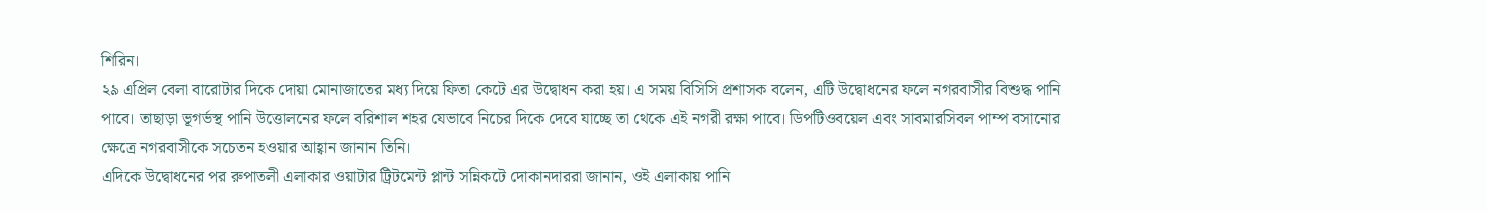শিরিন।
২৯ এপ্রিল বেলা বারোটার দিকে দোয়া মোনাজাতের মধ্য দিয়ে ফিতা কেটে এর উদ্বোধন করা হয়। এ সময় বিসিসি প্রশাসক বলেন, এটি উদ্বোধনের ফলে নগরবাসীর বিশুদ্ধ পানি পাবে। তাছাড়া ভূগর্ভস্থ পানি উত্তোলনের ফলে বরিশাল শহর যেভাবে নিচের দিকে দেবে যাচ্ছে তা থেকে এই নগরী রক্ষা পাবে। ডিপটিওবয়েল এবং সাবমারসিবল পাম্প বসানোর ক্ষেত্রে নগরবাসীকে সচেতন হওয়ার আহ্বান জানান তিনি।
এদিকে উদ্বোধনের পর রুপাতলী এলাকার ওয়াটার ট্রিটমেন্ট প্লান্ট সন্নিকটে দোকানদাররা জানান, ওই এলাকায় পানি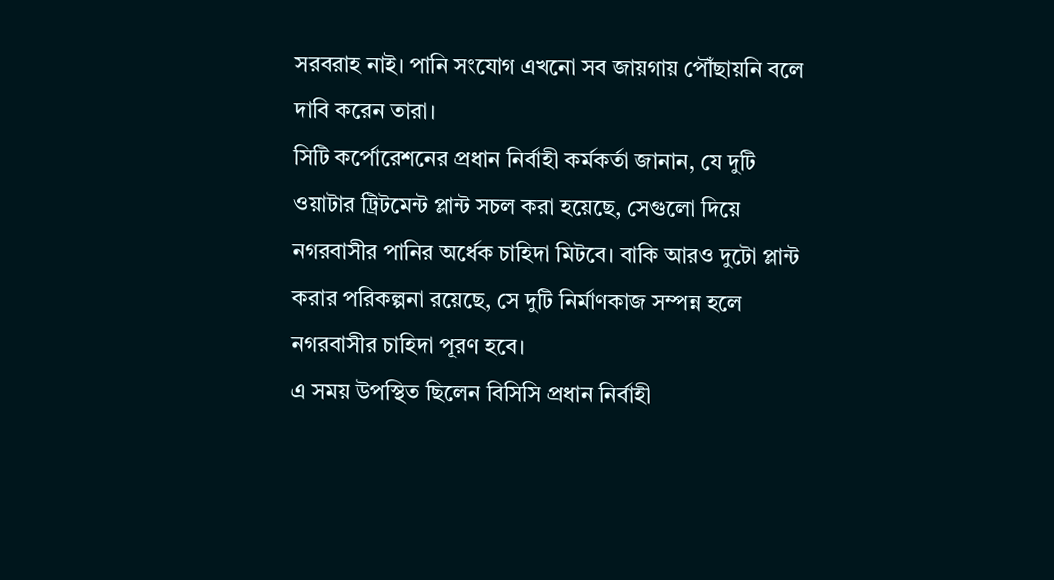সরবরাহ নাই। পানি সংযোগ এখনো সব জায়গায় পৌঁছায়নি বলে দাবি করেন তারা।
সিটি কর্পোরেশনের প্রধান নির্বাহী কর্মকর্তা জানান, যে দুটি ওয়াটার ট্রিটমেন্ট প্লান্ট সচল করা হয়েছে, সেগুলো দিয়ে নগরবাসীর পানির অর্ধেক চাহিদা মিটবে। বাকি আরও দুটো প্লান্ট করার পরিকল্পনা রয়েছে, সে দুটি নির্মাণকাজ সম্পন্ন হলে নগরবাসীর চাহিদা পূরণ হবে।
এ সময় উপস্থিত ছিলেন বিসিসি প্রধান নির্বাহী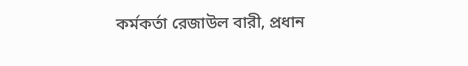কর্মকর্তা রেজাউল বারী, প্রধান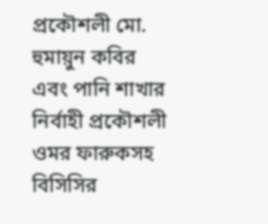প্রকৌশলী মো. হুমায়ুন কবির এবং পানি শাখার নির্বাহী প্রকৌশলী ওমর ফারুকসহ বিসিসির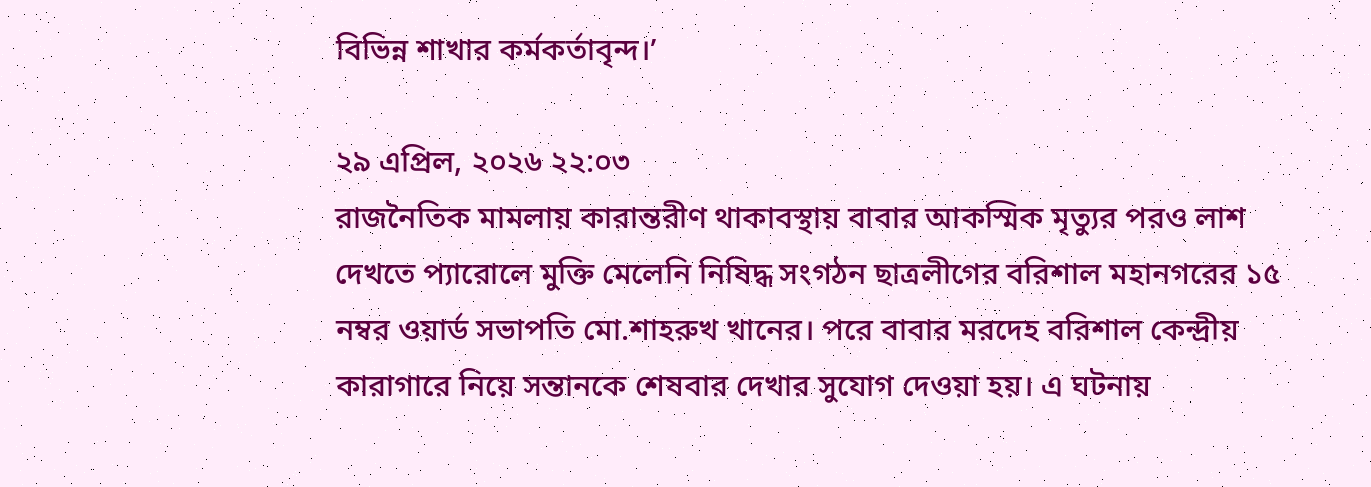বিভিন্ন শাখার কর্মকর্তাবৃন্দ।’

২৯ এপ্রিল, ২০২৬ ২২:০৩
রাজনৈতিক মামলায় কারান্তরীণ থাকাবস্থায় বাবার আকস্মিক মৃত্যুর পরও লাশ দেখতে প্যারোলে মুক্তি মেলেনি নিষিদ্ধ সংগঠন ছাত্রলীগের বরিশাল মহানগরের ১৫ নম্বর ওয়ার্ড সভাপতি মো.শাহরুখ খানের। পরে বাবার মরদেহ বরিশাল কেন্দ্রীয় কারাগারে নিয়ে সন্তানকে শেষবার দেখার সুযোগ দেওয়া হয়। এ ঘটনায়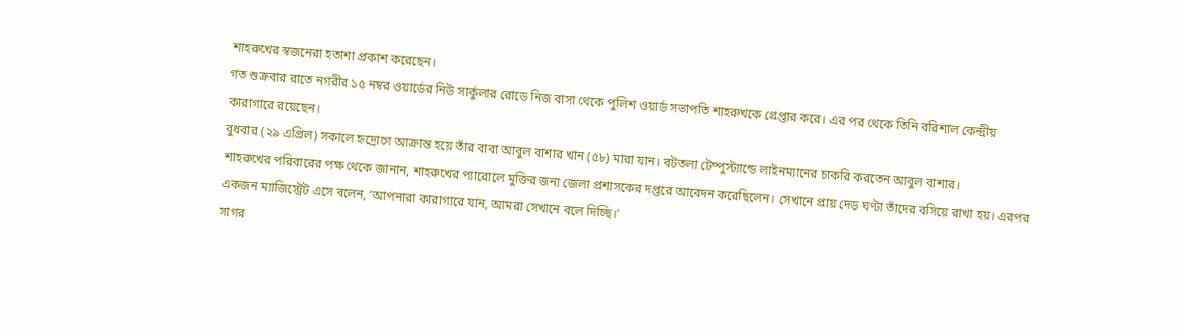শাহরুখের স্বজনেরা হতাশা প্রকাশ করেছেন।
গত শুক্রবার রাতে নগরীর ১৫ নম্বর ওয়ার্ডের নিউ সার্কুলার রোডে নিজ বাসা থেকে পুলিশ ওয়ার্ড সভাপতি শাহরুখকে গ্রেপ্তার করে। এর পর থেকে তিনি বরিশাল কেন্দ্রীয় কারাগারে রয়েছেন।
বুধবার (২৯ এপ্রিল) সকালে হৃদ্রোগে আক্রান্ত হয়ে তাঁর বাবা আবুল বাশার খান (৫৮) মারা যান। বটতলা টেম্পুস্ট্যান্ডে লাইনম্যানের চাকরি করতেন আবুল বাশার।
শাহরুখের পরিবারের পক্ষ থেকে জানান, শাহরুখের প্যারোলে মুক্তির জন্য জেলা প্রশাসকের দপ্তরে আবেদন করেছিলেন। সেখানে প্রায় দেড় ঘণ্টা তাঁদের বসিয়ে রাখা হয়। এরপর একজন ম্যাজিস্ট্রেট এসে বলেন, ‘আপনারা কারাগারে যান, আমরা সেখানে বলে দিচ্ছি।’
সাগর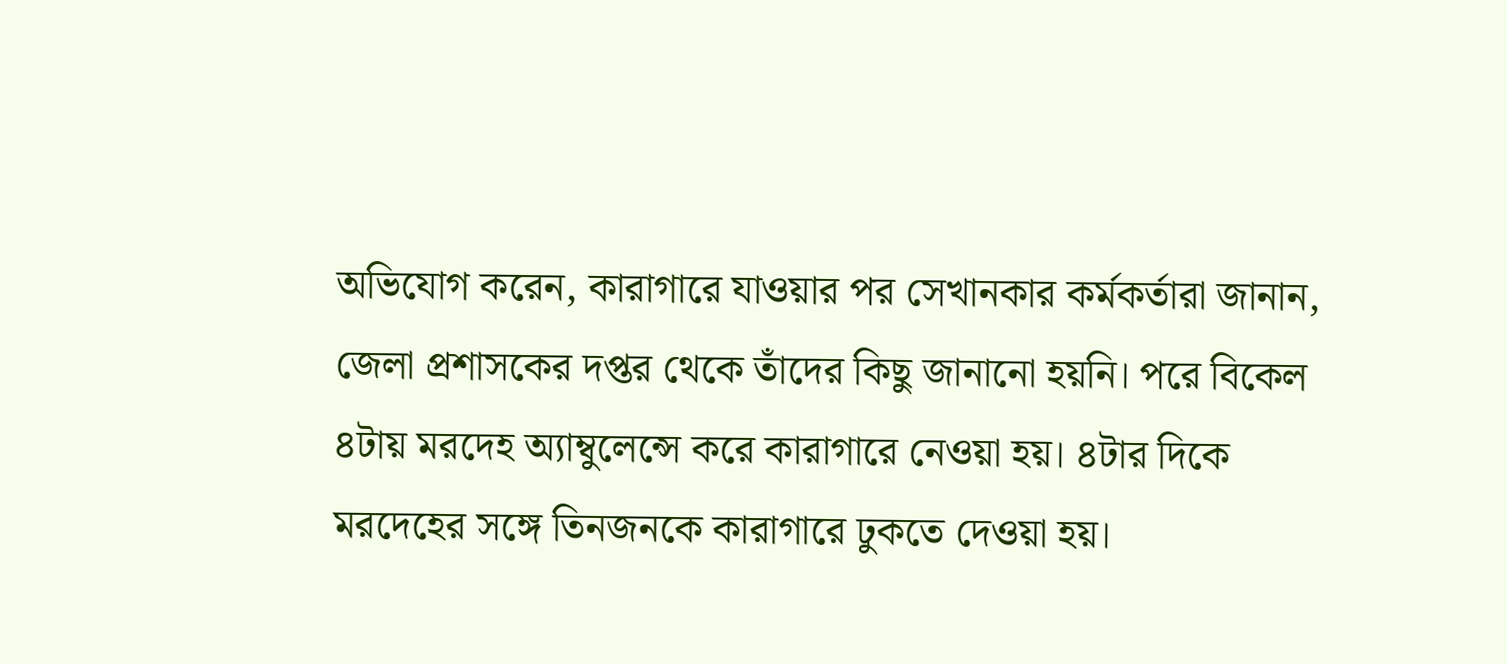অভিযোগ করেন, কারাগারে যাওয়ার পর সেখানকার কর্মকর্তারা জানান, জেলা প্রশাসকের দপ্তর থেকে তাঁদের কিছু জানানো হয়নি। পরে বিকেল ৪টায় মরদেহ অ্যাম্বুলেন্সে করে কারাগারে নেওয়া হয়। ৪টার দিকে মরদেহের সঙ্গে তিনজনকে কারাগারে ঢুকতে দেওয়া হয়।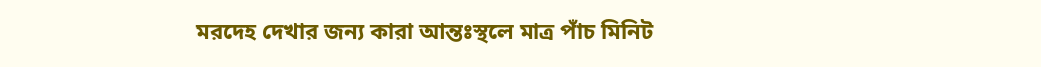মরদেহ দেখার জন্য কারা আন্তঃস্থলে মাত্র পাঁচ মিনিট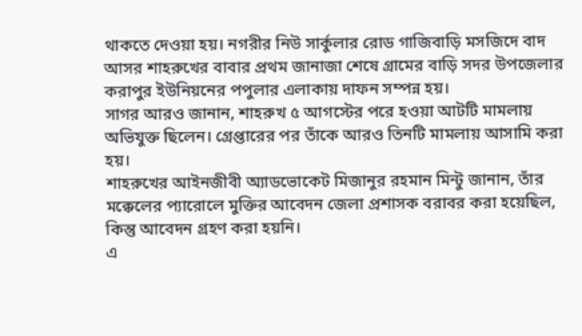থাকতে দেওয়া হয়। নগরীর নিউ সার্কুলার রোড গাজিবাড়ি মসজিদে বাদ আসর শাহরুখের বাবার প্রথম জানাজা শেষে গ্রামের বাড়ি সদর উপজেলার করাপুর ইউনিয়নের পপুলার এলাকায় দাফন সম্পন্ন হয়।
সাগর আরও জানান, শাহরুখ ৫ আগস্টের পরে হওয়া আটটি মামলায় অভিযুক্ত ছিলেন। গ্রেপ্তারের পর তাঁকে আরও তিনটি মামলায় আসামি করা হয়।
শাহরুখের আইনজীবী অ্যাডভোকেট মিজানুর রহমান মিন্টু জানান, তাঁর মক্কেলের প্যারোলে মুক্তির আবেদন জেলা প্রশাসক বরাবর করা হয়েছিল, কিন্তু আবেদন গ্রহণ করা হয়নি।
এ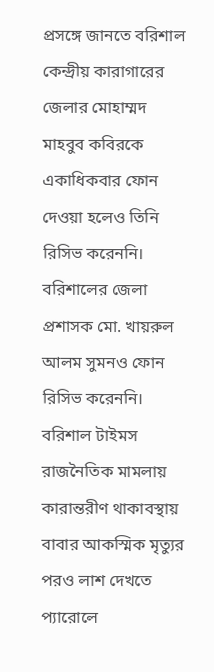প্রসঙ্গে জানতে বরিশাল কেন্দ্রীয় কারাগারের জেলার মোহাম্মদ মাহবুব কবিরকে একাধিকবার ফোন দেওয়া হলেও তিনি রিসিভ করেননি।
বরিশালের জেলা প্রশাসক মো. খায়রুল আলম সুমনও ফোন রিসিভ করেননি।
বরিশাল টাইমস
রাজনৈতিক মামলায় কারান্তরীণ থাকাবস্থায় বাবার আকস্মিক মৃত্যুর পরও লাশ দেখতে প্যারোলে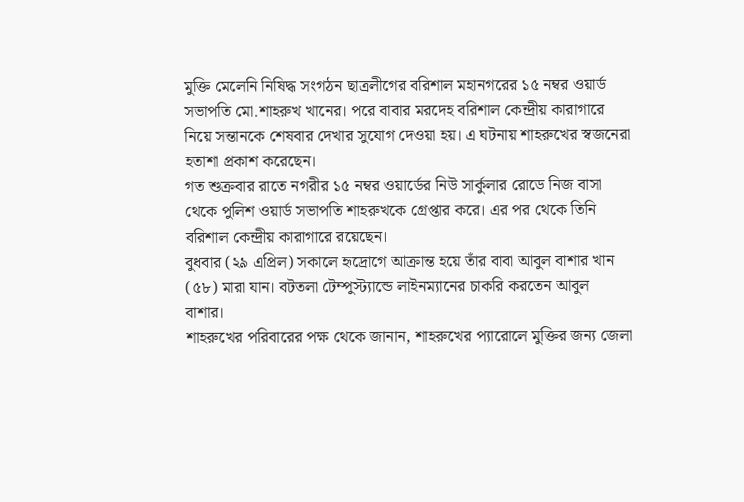মুক্তি মেলেনি নিষিদ্ধ সংগঠন ছাত্রলীগের বরিশাল মহানগরের ১৫ নম্বর ওয়ার্ড সভাপতি মো.শাহরুখ খানের। পরে বাবার মরদেহ বরিশাল কেন্দ্রীয় কারাগারে নিয়ে সন্তানকে শেষবার দেখার সুযোগ দেওয়া হয়। এ ঘটনায় শাহরুখের স্বজনেরা হতাশা প্রকাশ করেছেন।
গত শুক্রবার রাতে নগরীর ১৫ নম্বর ওয়ার্ডের নিউ সার্কুলার রোডে নিজ বাসা থেকে পুলিশ ওয়ার্ড সভাপতি শাহরুখকে গ্রেপ্তার করে। এর পর থেকে তিনি বরিশাল কেন্দ্রীয় কারাগারে রয়েছেন।
বুধবার (২৯ এপ্রিল) সকালে হৃদ্রোগে আক্রান্ত হয়ে তাঁর বাবা আবুল বাশার খান (৫৮) মারা যান। বটতলা টেম্পুস্ট্যান্ডে লাইনম্যানের চাকরি করতেন আবুল বাশার।
শাহরুখের পরিবারের পক্ষ থেকে জানান, শাহরুখের প্যারোলে মুক্তির জন্য জেলা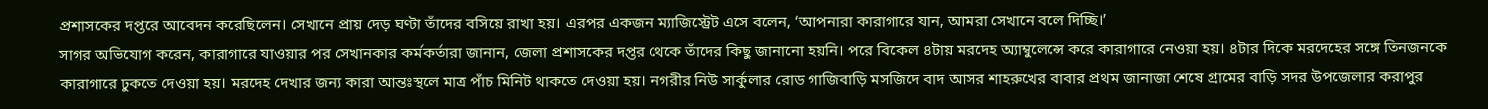প্রশাসকের দপ্তরে আবেদন করেছিলেন। সেখানে প্রায় দেড় ঘণ্টা তাঁদের বসিয়ে রাখা হয়। এরপর একজন ম্যাজিস্ট্রেট এসে বলেন, ‘আপনারা কারাগারে যান, আমরা সেখানে বলে দিচ্ছি।’
সাগর অভিযোগ করেন, কারাগারে যাওয়ার পর সেখানকার কর্মকর্তারা জানান, জেলা প্রশাসকের দপ্তর থেকে তাঁদের কিছু জানানো হয়নি। পরে বিকেল ৪টায় মরদেহ অ্যাম্বুলেন্সে করে কারাগারে নেওয়া হয়। ৪টার দিকে মরদেহের সঙ্গে তিনজনকে কারাগারে ঢুকতে দেওয়া হয়। মরদেহ দেখার জন্য কারা আন্তঃস্থলে মাত্র পাঁচ মিনিট থাকতে দেওয়া হয়। নগরীর নিউ সার্কুলার রোড গাজিবাড়ি মসজিদে বাদ আসর শাহরুখের বাবার প্রথম জানাজা শেষে গ্রামের বাড়ি সদর উপজেলার করাপুর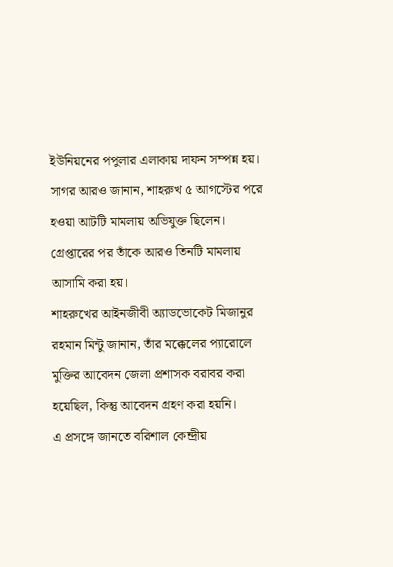ইউনিয়নের পপুলার এলাকায় দাফন সম্পন্ন হয়।
সাগর আরও জানান, শাহরুখ ৫ আগস্টের পরে হওয়া আটটি মামলায় অভিযুক্ত ছিলেন। গ্রেপ্তারের পর তাঁকে আরও তিনটি মামলায় আসামি করা হয়।
শাহরুখের আইনজীবী অ্যাডভোকেট মিজানুর রহমান মিন্টু জানান, তাঁর মক্কেলের প্যারোলে মুক্তির আবেদন জেলা প্রশাসক বরাবর করা হয়েছিল, কিন্তু আবেদন গ্রহণ করা হয়নি।
এ প্রসঙ্গে জানতে বরিশাল কেন্দ্রীয়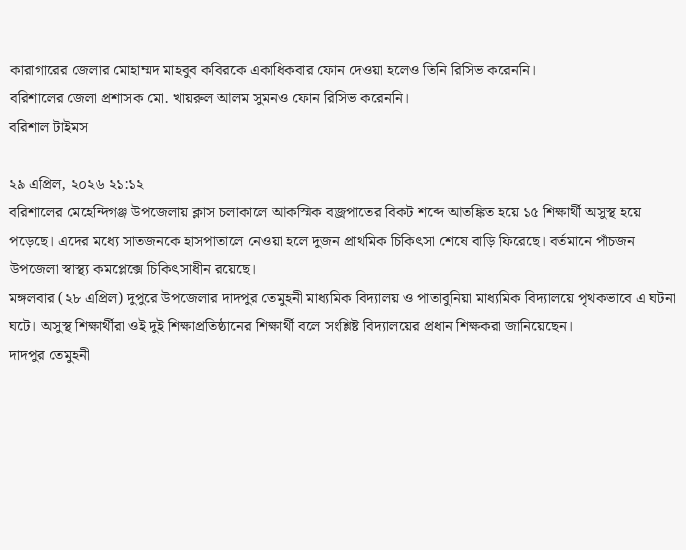কারাগারের জেলার মোহাম্মদ মাহবুব কবিরকে একাধিকবার ফোন দেওয়া হলেও তিনি রিসিভ করেননি।
বরিশালের জেলা প্রশাসক মো. খায়রুল আলম সুমনও ফোন রিসিভ করেননি।
বরিশাল টাইমস

২৯ এপ্রিল, ২০২৬ ২১:১২
বরিশালের মেহেন্দিগঞ্জ উপজেলায় ক্লাস চলাকালে আকস্মিক বজ্রপাতের বিকট শব্দে আতঙ্কিত হয়ে ১৫ শিক্ষার্থী অসুস্থ হয়ে পড়েছে। এদের মধ্যে সাতজনকে হাসপাতালে নেওয়া হলে দুজন প্রাথমিক চিকিৎসা শেষে বাড়ি ফিরেছে। বর্তমানে পাঁচজন উপজেলা স্বাস্থ্য কমপ্লেক্সে চিকিৎসাধীন রয়েছে।
মঙ্গলবার (২৮ এপ্রিল) দুপুরে উপজেলার দাদপুর তেমুহনী মাধ্যমিক বিদ্যালয় ও পাতাবুনিয়া মাধ্যমিক বিদ্যালয়ে পৃথকভাবে এ ঘটনা ঘটে। অসুস্থ শিক্ষার্থীরা ওই দুই শিক্ষাপ্রতিষ্ঠানের শিক্ষার্থী বলে সংশ্লিষ্ট বিদ্যালয়ের প্রধান শিক্ষকরা জানিয়েছেন।
দাদপুর তেমুহনী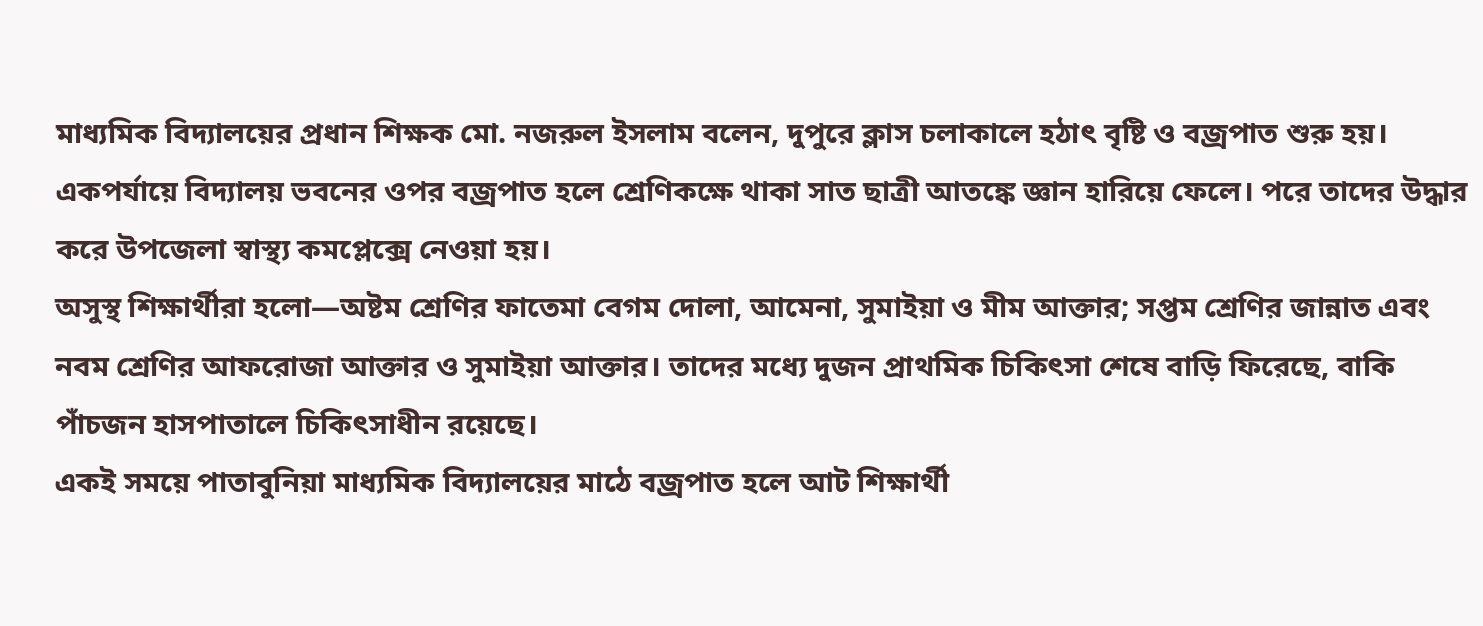মাধ্যমিক বিদ্যালয়ের প্রধান শিক্ষক মো. নজরুল ইসলাম বলেন, দুপুরে ক্লাস চলাকালে হঠাৎ বৃষ্টি ও বজ্রপাত শুরু হয়। একপর্যায়ে বিদ্যালয় ভবনের ওপর বজ্রপাত হলে শ্রেণিকক্ষে থাকা সাত ছাত্রী আতঙ্কে জ্ঞান হারিয়ে ফেলে। পরে তাদের উদ্ধার করে উপজেলা স্বাস্থ্য কমপ্লেক্সে নেওয়া হয়।
অসুস্থ শিক্ষার্থীরা হলো—অষ্টম শ্রেণির ফাতেমা বেগম দোলা, আমেনা, সুমাইয়া ও মীম আক্তার; সপ্তম শ্রেণির জান্নাত এবং নবম শ্রেণির আফরোজা আক্তার ও সুমাইয়া আক্তার। তাদের মধ্যে দুজন প্রাথমিক চিকিৎসা শেষে বাড়ি ফিরেছে, বাকি পাঁচজন হাসপাতালে চিকিৎসাধীন রয়েছে।
একই সময়ে পাতাবুনিয়া মাধ্যমিক বিদ্যালয়ের মাঠে বজ্রপাত হলে আট শিক্ষার্থী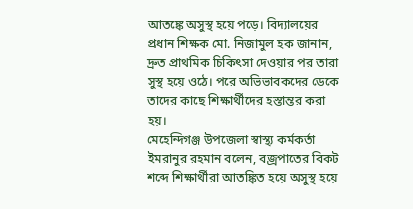আতঙ্কে অসুস্থ হয়ে পড়ে। বিদ্যালয়ের প্রধান শিক্ষক মো. নিজামুল হক জানান, দ্রুত প্রাথমিক চিকিৎসা দেওয়ার পর তারা সুস্থ হয়ে ওঠে। পরে অভিভাবকদের ডেকে তাদের কাছে শিক্ষার্থীদের হস্তান্তর করা হয়।
মেহেন্দিগঞ্জ উপজেলা স্বাস্থ্য কর্মকর্তা ইমরানুর রহমান বলেন, বজ্রপাতের বিকট শব্দে শিক্ষার্থীরা আতঙ্কিত হয়ে অসুস্থ হয়ে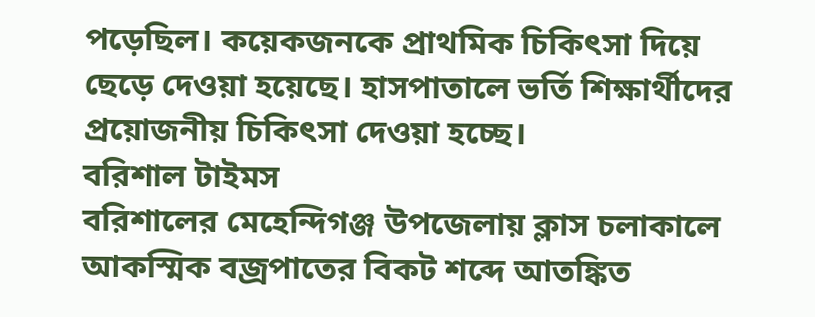পড়েছিল। কয়েকজনকে প্রাথমিক চিকিৎসা দিয়ে ছেড়ে দেওয়া হয়েছে। হাসপাতালে ভর্তি শিক্ষার্থীদের প্রয়োজনীয় চিকিৎসা দেওয়া হচ্ছে।
বরিশাল টাইমস
বরিশালের মেহেন্দিগঞ্জ উপজেলায় ক্লাস চলাকালে আকস্মিক বজ্রপাতের বিকট শব্দে আতঙ্কিত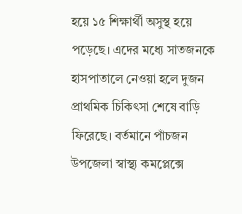হয়ে ১৫ শিক্ষার্থী অসুস্থ হয়ে পড়েছে। এদের মধ্যে সাতজনকে হাসপাতালে নেওয়া হলে দুজন প্রাথমিক চিকিৎসা শেষে বাড়ি ফিরেছে। বর্তমানে পাঁচজন উপজেলা স্বাস্থ্য কমপ্লেক্সে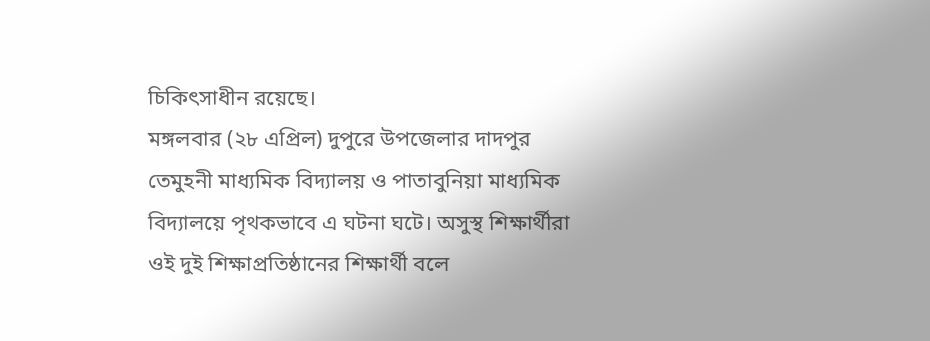চিকিৎসাধীন রয়েছে।
মঙ্গলবার (২৮ এপ্রিল) দুপুরে উপজেলার দাদপুর তেমুহনী মাধ্যমিক বিদ্যালয় ও পাতাবুনিয়া মাধ্যমিক বিদ্যালয়ে পৃথকভাবে এ ঘটনা ঘটে। অসুস্থ শিক্ষার্থীরা ওই দুই শিক্ষাপ্রতিষ্ঠানের শিক্ষার্থী বলে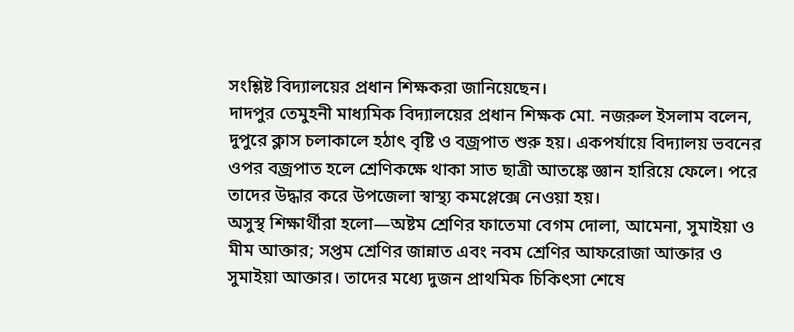সংশ্লিষ্ট বিদ্যালয়ের প্রধান শিক্ষকরা জানিয়েছেন।
দাদপুর তেমুহনী মাধ্যমিক বিদ্যালয়ের প্রধান শিক্ষক মো. নজরুল ইসলাম বলেন, দুপুরে ক্লাস চলাকালে হঠাৎ বৃষ্টি ও বজ্রপাত শুরু হয়। একপর্যায়ে বিদ্যালয় ভবনের ওপর বজ্রপাত হলে শ্রেণিকক্ষে থাকা সাত ছাত্রী আতঙ্কে জ্ঞান হারিয়ে ফেলে। পরে তাদের উদ্ধার করে উপজেলা স্বাস্থ্য কমপ্লেক্সে নেওয়া হয়।
অসুস্থ শিক্ষার্থীরা হলো—অষ্টম শ্রেণির ফাতেমা বেগম দোলা, আমেনা, সুমাইয়া ও মীম আক্তার; সপ্তম শ্রেণির জান্নাত এবং নবম শ্রেণির আফরোজা আক্তার ও সুমাইয়া আক্তার। তাদের মধ্যে দুজন প্রাথমিক চিকিৎসা শেষে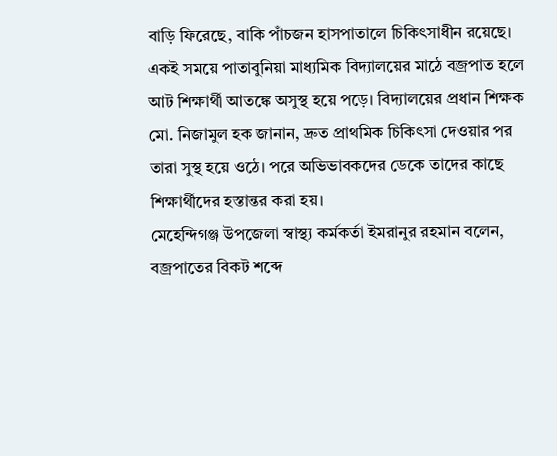বাড়ি ফিরেছে, বাকি পাঁচজন হাসপাতালে চিকিৎসাধীন রয়েছে।
একই সময়ে পাতাবুনিয়া মাধ্যমিক বিদ্যালয়ের মাঠে বজ্রপাত হলে আট শিক্ষার্থী আতঙ্কে অসুস্থ হয়ে পড়ে। বিদ্যালয়ের প্রধান শিক্ষক মো. নিজামুল হক জানান, দ্রুত প্রাথমিক চিকিৎসা দেওয়ার পর তারা সুস্থ হয়ে ওঠে। পরে অভিভাবকদের ডেকে তাদের কাছে শিক্ষার্থীদের হস্তান্তর করা হয়।
মেহেন্দিগঞ্জ উপজেলা স্বাস্থ্য কর্মকর্তা ইমরানুর রহমান বলেন, বজ্রপাতের বিকট শব্দে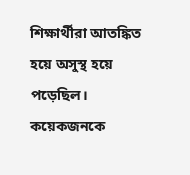শিক্ষার্থীরা আতঙ্কিত হয়ে অসুস্থ হয়ে পড়েছিল। কয়েকজনকে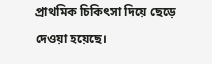প্রাথমিক চিকিৎসা দিয়ে ছেড়ে দেওয়া হয়েছে।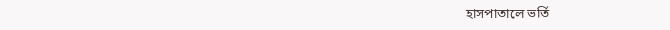হাসপাতালে ভর্তি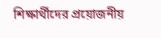শিক্ষার্থীদের প্রয়োজনীয়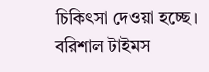চিকিৎসা দেওয়া হচ্ছে।
বরিশাল টাইমস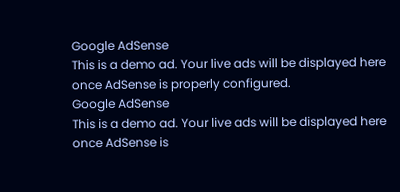Google AdSense
This is a demo ad. Your live ads will be displayed here once AdSense is properly configured.
Google AdSense
This is a demo ad. Your live ads will be displayed here once AdSense is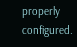properly configured.